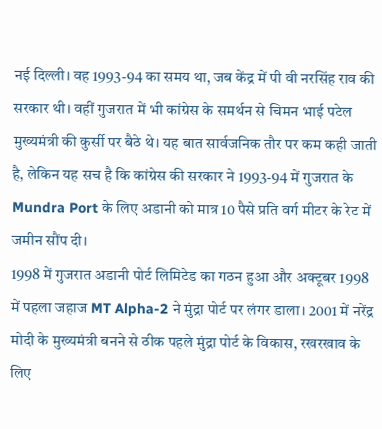नई दिल्ली। वह 1993-94 का समय था, जब केंद्र में पी वी नरसिंह राव की सरकार थी। वहीं गुजरात में भी कांग्रेस के समर्थन से चिमन भाई पटेल मुख्यमंत्री की कुर्सी पर बैठे थे। यह बात सार्वजनिक तौर पर कम कही जाती है, लेकिन यह सच है कि कांग्रेस की सरकार ने 1993-94 में गुजरात के Mundra Port के लिए अडानी को मात्र 10 पैसे प्रति वर्ग मीटर के रेट में जमीन सौंप दी।
1998 में गुजरात अडानी पोर्ट लिमिटेड का गठन हुआ और अक्टूबर 1998 में पहला जहाज MT Alpha-2 ने मुंद्रा पोर्ट पर लंगर डाला। 2001 में नरेंद्र मोदी के मुख्यमंत्री बनने से ठीक पहले मुंद्रा पोर्ट के विकास, रखरखाव के लिए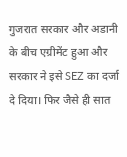गुजरात सरकार और अडानी के बीच एग्रीमेंट हुआ और सरकार ने इसे SEZ का दर्जा दे दिया। फिर जैसे ही सात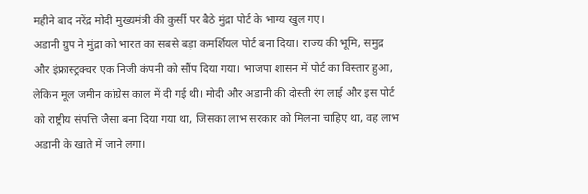महीने बाद नरेंद्र मोदी मुख्यमंत्री की कुर्सी पर बैठे मुंद्रा पोर्ट के भाग्य खुल गए।
अडानी ग्रुप ने मुंद्रा को भारत का सबसे बड़ा कमर्शियल पोर्ट बना दिया। राज्य की भूमि, समुद्र और इंफ्रास्ट्रक्चर एक निजी कंपनी को सौंप दिया गया। भाजपा शासन में पोर्ट का विस्तार हुआ, लेकिन मूल जमीन कांग्रेस काल में दी गई थी। मोदी और अडानी की दोस्ती रंग लाई और इस पोर्ट को राष्ट्रीय संपत्ति जैसा बना दिया गया था, जिसका लाभ सरकार को मिलना चाहिए था, वह लाभ अडानी के खाते में जाने लगा।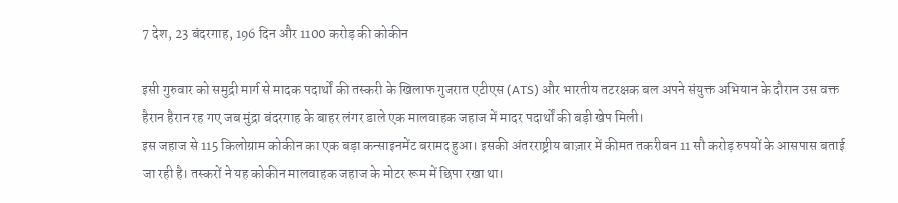7 देश, 23 बंदरगाह, 196 दिन और 1100 करोड़ की कोकीन

इसी गुरुवार को समुद्री मार्ग से मादक पदार्थों की तस्करी के खिलाफ गुजरात एटीएस (ATS) और भारतीय तटरक्षक बल अपने संयुक्त अभियान के दौरान उस वक्त हैरान हैरान रह गए जब मुंद्रा बंदरगाह के बाहर लंगर डाले एक मालवाहक जहाज में मादर पदार्थों की बड़ी खेप मिली।
इस जहाज से 115 किलोग्राम कोकीन का एक बड़ा कन्साइनमेंट बरामद हुआ। इसकी अंतरराष्ट्रीय बाज़ार में कीमत तकरीबन 11 सौ करोड़ रुपयों के आसपास बताई जा रही है। तस्करों ने यह कोकीन मालवाहक जहाज के मोटर रूम में छिपा रखा था।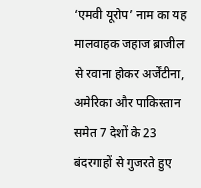‘एमवी यूरोप’ नाम का यह मालवाहक जहाज ब्राजील से रवाना होकर अर्जेंटीना, अमेरिका और पाकिस्तान समेत 7 देशों के 23 बंदरगाहों से गुजरते हुए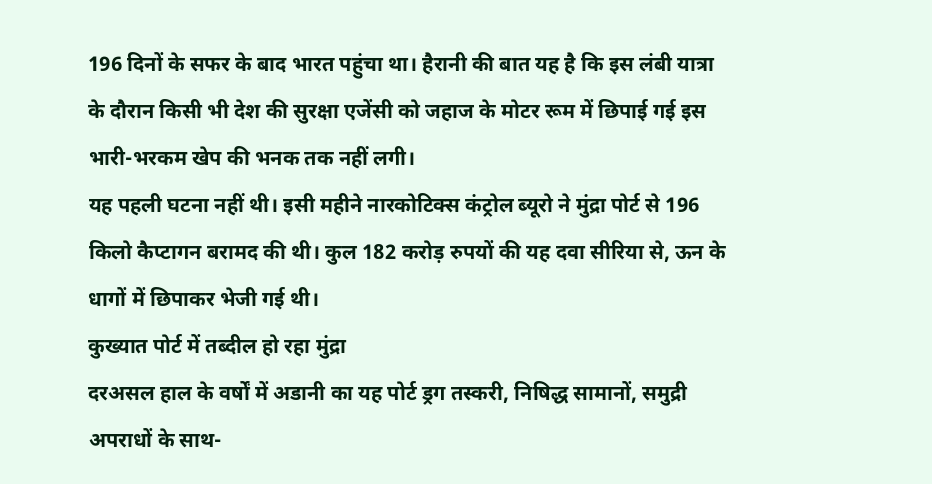196 दिनों के सफर के बाद भारत पहुंचा था। हैरानी की बात यह है कि इस लंबी यात्रा के दौरान किसी भी देश की सुरक्षा एजेंसी को जहाज के मोटर रूम में छिपाई गई इस भारी-भरकम खेप की भनक तक नहीं लगी।
यह पहली घटना नहीं थी। इसी महीने नारकोटिक्स कंट्रोल ब्यूरो ने मुंद्रा पोर्ट से 196 किलो कैप्टागन बरामद की थी। कुल 182 करोड़ रुपयों की यह दवा सीरिया से, ऊन के धागों में छिपाकर भेजी गई थी।
कुख्यात पोर्ट में तब्दील हो रहा मुंद्रा
दरअसल हाल के वर्षों में अडानी का यह पोर्ट ड्रग तस्करी, निषिद्ध सामानों, समुद्री अपराधों के साथ-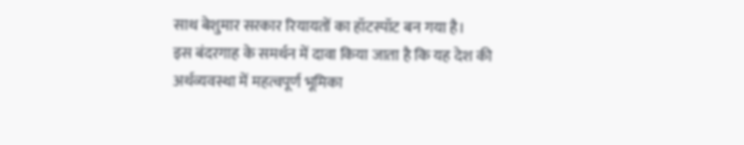साथ बेशुमार सरकार रियायतों का हॉटस्पॉट बन गया है।
इस बंदरगाह के समर्थन में दावा किया जाता है कि यह देश की अर्थव्यवस्था में महत्वपूर्ण भूमिका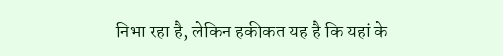निभा रहा है, लेकिन हकीकत यह है कि यहां के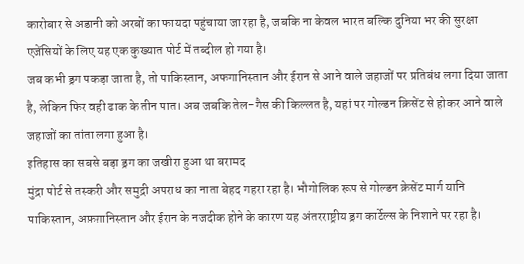कारोबार से अडानी को अरबों का फायदा पहुंचाया जा रहा है, जबकि ना केवल भारत बल्कि दुनिया भर की सुरक्षा एजेंसियों के लिए यह एक कुख्यात पोर्ट में तब्दील हो गया है।
जब कभी ड्रग पकड़ा जाता है, तो पाकिस्तान, अफगानिस्तान और ईरान से आने वाले जहाजों पर प्रतिबंध लगा दिया जाता है, लेकिन फिर वही ढाक के तीन पात। अब जबकि तेल-गैस की किल्लत है, यहां पर गोल्डन क्रिसेंट से होकर आने वाले जहाजों का तांता लगा हुआ है।
इतिहास का सबसे बड़ा ड्रग का जखीरा हुआ था बरामद
मुंद्रा पोर्ट से तस्करी और समुद्री अपराध का नाता बेहद गहरा रहा है। भौगोलिक रूप से गोल्डन क्रेसेंट मार्ग यानि पाकिस्तान, अफ़ग़ानिस्तान और ईरान के नजदीक होने के कारण यह अंतरराष्ट्रीय ड्रग कार्टेल्स के निशाने पर रहा है।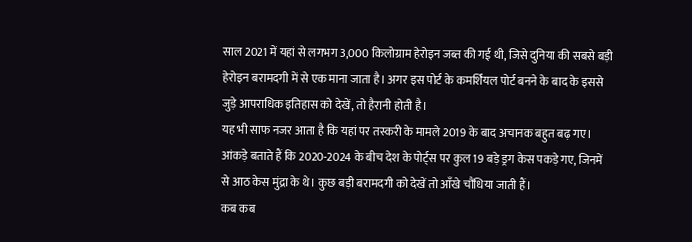साल 2021 में यहां से लगभग 3,000 किलोग्राम हेरोइन जब्त की गई थी, जिसे दुनिया की सबसे बड़ी हेरोइन बरामदगी में से एक माना जाता है। अगर इस पोर्ट के कमर्शियल पोर्ट बनने के बाद के इससे जुड़े आपराधिक इतिहास को देखें, तो हैरानी होती है।
यह भी साफ नजर आता है कि यहां पर तस्करी के मामले 2019 के बाद अचानक बहुत बढ़ गए। आंकड़े बताते हैं कि 2020-2024 के बीच देश के पोर्ट्स पर कुल 19 बड़े ड्रग केस पकड़े गए, जिनमें से आठ केस मुंद्रा के थे। कुछ बड़ी बरामदगी को देखें तो आँखे चौंधिया जाती हैं।
कब कब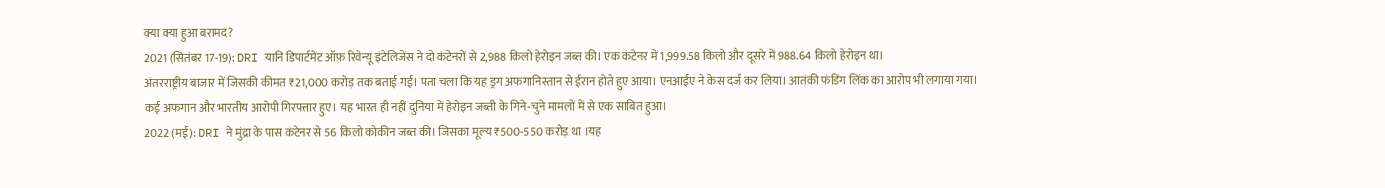क्या क्या हुआ बरामद?
2021 (सितंबर 17-19): DRI यानि डिपार्टमेंट ऑफ़ रिवेन्यू इंटेलिजेंस ने दो कंटेनरों से 2,988 किलो हेरोइन जब्त की। एक कंटेनर में 1,999.58 किलो और दूसरे में 988.64 किलो हेरोइन था।
अंतरराष्ट्रीय बाजार में जिसकी कीमत ₹21,000 करोड़ तक बताई गई। पता चला कि यह ड्रग अफगानिस्तान से ईरान होते हुए आया। एनआईए ने केस दर्ज कर लिया। आतंकी फंडिंग लिंक का आरोप भी लगाया गया।
कई अफगान और भारतीय आरोपी गिरफ्तार हुए। यह भारत ही नहीं दुनिया में हेरोइन जब्ती के गिने-चुने मामलों में से एक साबित हुआ।
2022 (मई): DRI ने मुंद्रा के पास कंटेनर से 56 किलो कोकीन जब्त की। जिसका मूल्य ₹500-550 करोड़ था ।यह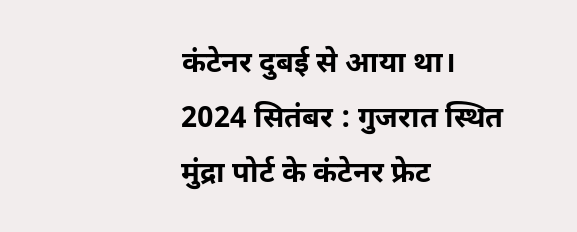कंटेनर दुबई से आया था।
2024 सितंबर : गुजरात स्थित मुंद्रा पोर्ट के कंटेनर फ्रेट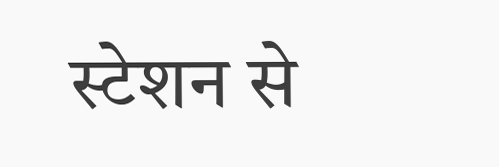स्टेशन से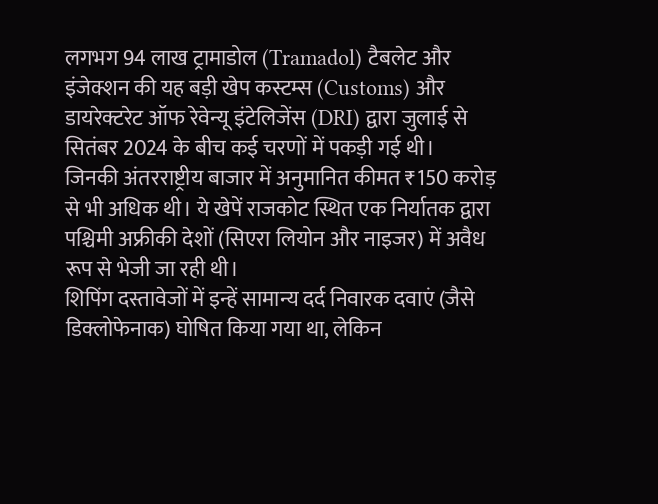लगभग 94 लाख ट्रामाडोल (Tramadol) टैबलेट और इंजेक्शन की यह बड़ी खेप कस्टम्स (Customs) और डायरेक्टरेट ऑफ रेवेन्यू इंटेलिजेंस (DRI) द्वारा जुलाई से सितंबर 2024 के बीच कई चरणों में पकड़ी गई थी।
जिनकी अंतरराष्ट्रीय बाजार में अनुमानित कीमत ₹150 करोड़ से भी अधिक थी। ये खेपें राजकोट स्थित एक निर्यातक द्वारा पश्चिमी अफ्रीकी देशों (सिएरा लियोन और नाइजर) में अवैध रूप से भेजी जा रही थी।
शिपिंग दस्तावेजों में इन्हें सामान्य दर्द निवारक दवाएं (जैसे डिक्लोफेनाक) घोषित किया गया था, लेकिन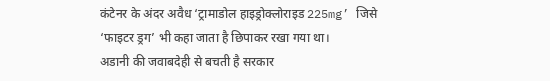कंटेनर के अंदर अवैध ‘ट्रामाडोल हाइड्रोक्लोराइड 225mg’ जिसे ‘फाइटर ड्रग’ भी कहा जाता है छिपाकर रखा गया था।
अडानी की जवाबदेही से बचती है सरकार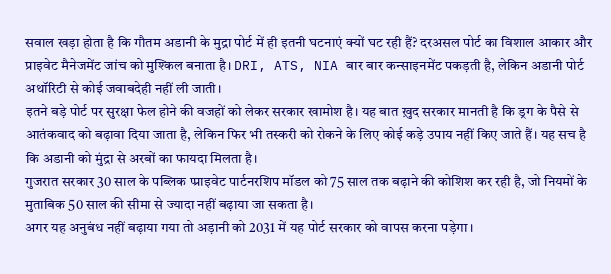सवाल खड़ा होता है कि गौतम अडानी के मुद्रा पोर्ट में ही इतनी घटनाएं क्यों घट रही हैं? दरअसल पोर्ट का विशाल आकार और प्राइवेट मैनेजमेंट जांच को मुश्किल बनाता है। DRI, ATS, NIA बार बार कन्साइनमेंट पकड़ती है, लेकिन अडानी पोर्ट अथॉरिटी से कोई जवाबदेही नहीं ली जाती।
इतने बड़े पोर्ट पर सुरक्षा फेल होने की वजहों को लेकर सरकार खामोश है। यह बात ख़ुद सरकार मानती है कि ड्रग के पैसे से आतंकवाद को बढ़ावा दिया जाता है, लेकिन फिर भी तस्करी को रोकने के लिए कोई कड़े उपाय नहीं किए जाते हैं। यह सच है कि अडानी को मुंद्रा से अरबों का फायदा मिलता है।
गुजरात सरकार 30 साल के पब्लिक प्प्राइवेट पार्टनरशिप मॉडल को 75 साल तक बढ़ाने की कोशिश कर रही है, जो नियमों के मुताबिक 50 साल की सीमा से ज्यादा नहीं बढ़ाया जा सकता है।
अगर यह अनुबंध नहीं बढ़ाया गया तो अड़ानी को 2031 में यह पोर्ट सरकार को वापस करना पड़ेगा।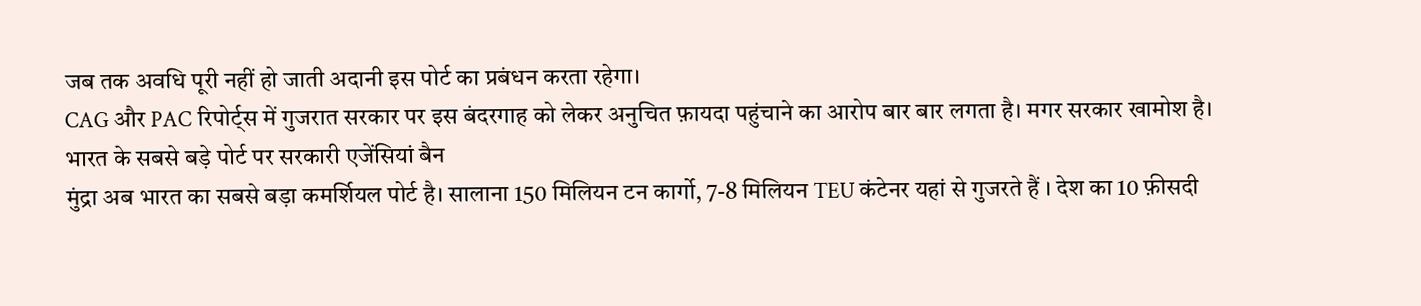जब तक अवधि पूरी नहीं हो जाती अदानी इस पोर्ट का प्रबंधन करता रहेगा।
CAG और PAC रिपोर्ट्स में गुजरात सरकार पर इस बंदरगाह को लेकर अनुचित फ़ायदा पहुंचाने का आरोप बार बार लगता है। मगर सरकार खामोश है।
भारत के सबसे बड़े पोर्ट पर सरकारी एजेंसियां बैन
मुंद्रा अब भारत का सबसे बड़ा कमर्शियल पोर्ट है। सालाना 150 मिलियन टन कार्गो, 7-8 मिलियन TEU कंटेनर यहां से गुजरते हैं । देश का 10 फ़ीसदी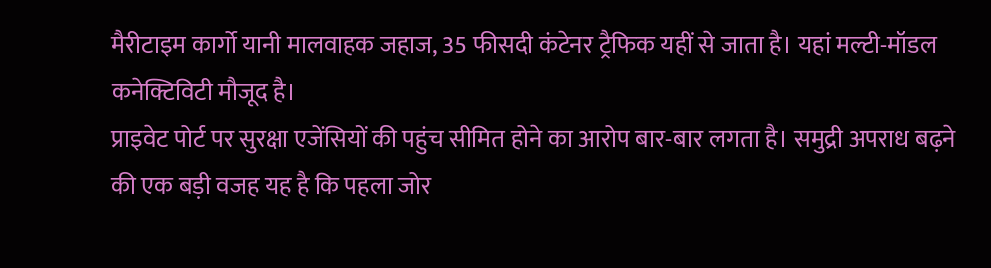मैरीटाइम कार्गो यानी मालवाहक जहाज, 35 फीसदी कंटेनर ट्रैफिक यहीं से जाता है। यहां मल्टी-मॉडल कनेक्टिविटी मौजूद है।
प्राइवेट पोर्ट पर सुरक्षा एजेंसियों की पहुंच सीमित होने का आरोप बार-बार लगता है। समुद्री अपराध बढ़ने की एक बड़ी वजह यह है कि पहला जोर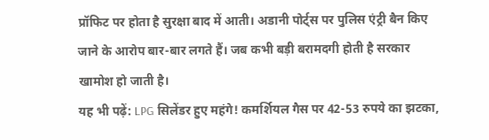प्रॉफिट पर होता है सुरक्षा बाद में आती। अडानी पोर्ट्स पर पुलिस एंट्री बैन किए जाने के आरोप बार-बार लगते हैं। जब कभी बड़ी बरामदगी होती है सरकार खामोश हो जाती है।
यह भी पढ़ें: LPG सिलेंडर हुए महंगे! कमर्शियल गैस पर 42-53 रुपये का झटका,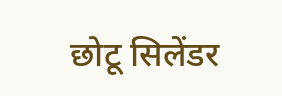छोटू सिलेंडर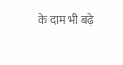के दाम भी बढ़े